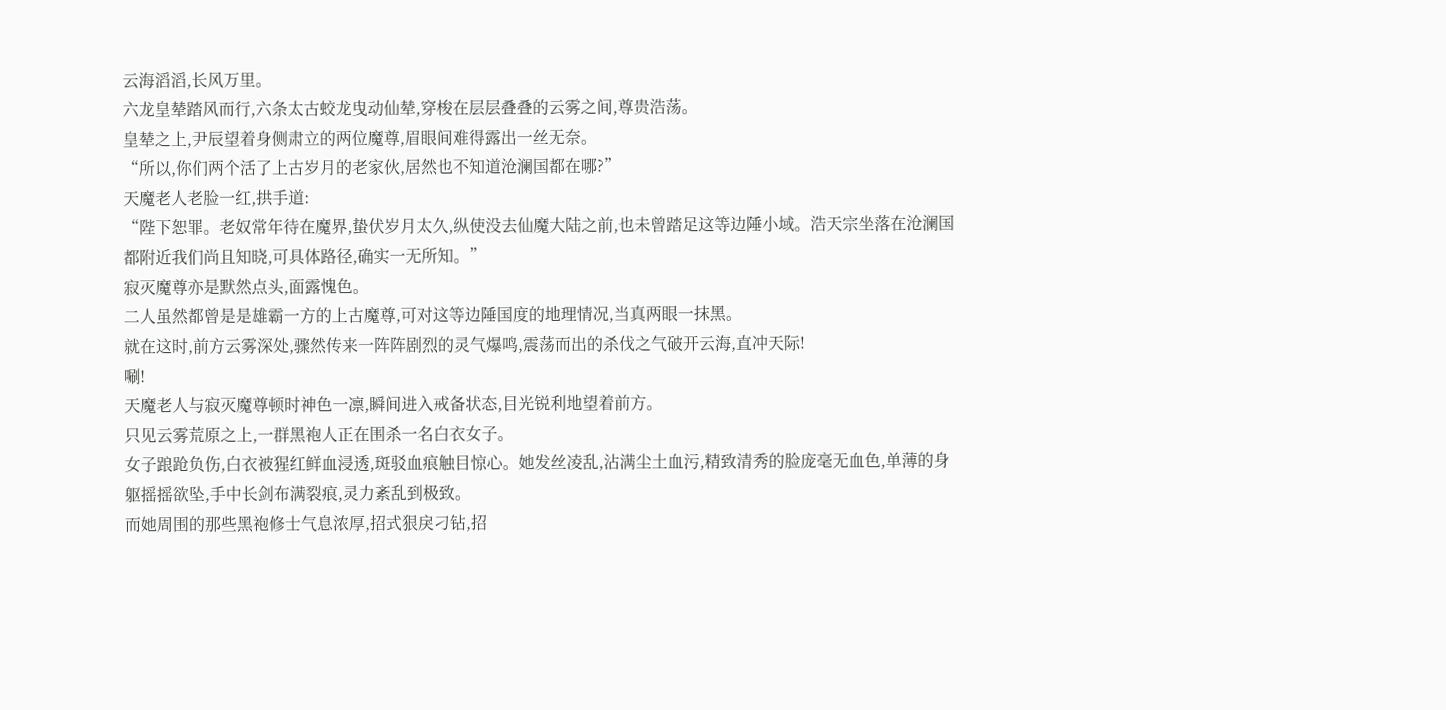云海滔滔,长风万里。
六龙皇辇踏风而行,六条太古蛟龙曳动仙辇,穿梭在层层叠叠的云雾之间,尊贵浩荡。
皇辇之上,尹辰望着身侧肃立的两位魔尊,眉眼间难得露出一丝无奈。
“所以,你们两个活了上古岁月的老家伙,居然也不知道沧澜国都在哪?”
天魔老人老脸一红,拱手道:
“陛下恕罪。老奴常年待在魔界,蛰伏岁月太久,纵使没去仙魔大陆之前,也未曾踏足这等边陲小域。浩天宗坐落在沧澜国都附近我们尚且知晓,可具体路径,确实一无所知。”
寂灭魔尊亦是默然点头,面露愧色。
二人虽然都曾是是雄霸一方的上古魔尊,可对这等边陲国度的地理情况,当真两眼一抹黑。
就在这时,前方云雾深处,骤然传来一阵阵剧烈的灵气爆鸣,震荡而出的杀伐之气破开云海,直冲天际!
唰!
天魔老人与寂灭魔尊顿时神色一凛,瞬间进入戒备状态,目光锐利地望着前方。
只见云雾荒原之上,一群黑袍人正在围杀一名白衣女子。
女子踉跄负伤,白衣被猩红鲜血浸透,斑驳血痕触目惊心。她发丝凌乱,沾满尘土血污,精致清秀的脸庞毫无血色,单薄的身躯摇摇欲坠,手中长剑布满裂痕,灵力紊乱到极致。
而她周围的那些黑袍修士气息浓厚,招式狠戾刁钻,招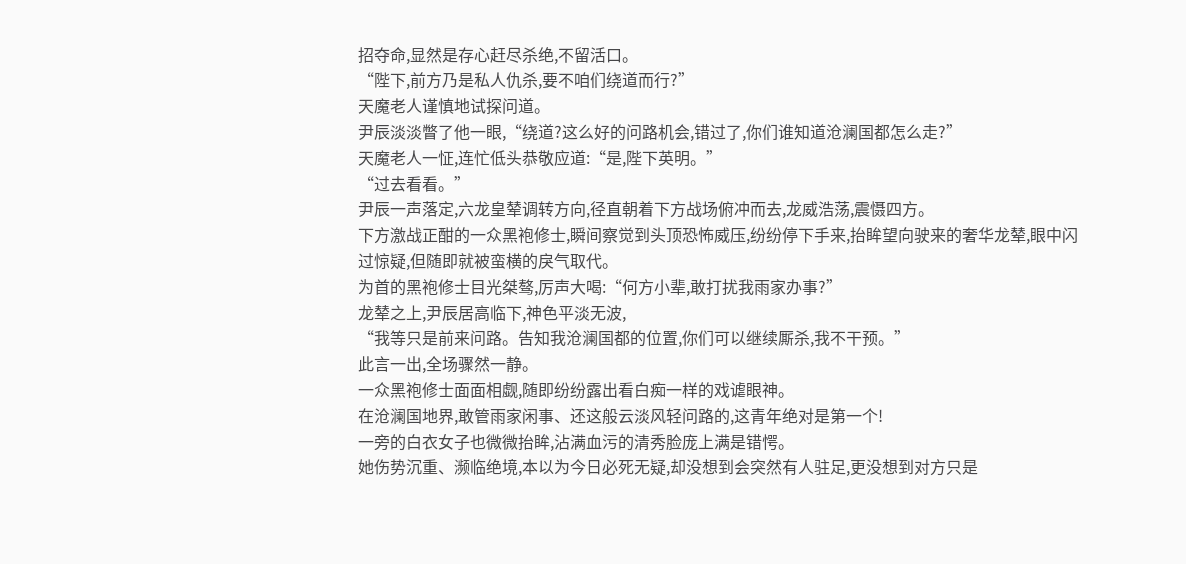招夺命,显然是存心赶尽杀绝,不留活口。
“陛下,前方乃是私人仇杀,要不咱们绕道而行?”
天魔老人谨慎地试探问道。
尹辰淡淡瞥了他一眼,“绕道?这么好的问路机会,错过了,你们谁知道沧澜国都怎么走?”
天魔老人一怔,连忙低头恭敬应道:“是,陛下英明。”
“过去看看。”
尹辰一声落定,六龙皇辇调转方向,径直朝着下方战场俯冲而去,龙威浩荡,震慑四方。
下方激战正酣的一众黑袍修士,瞬间察觉到头顶恐怖威压,纷纷停下手来,抬眸望向驶来的奢华龙辇,眼中闪过惊疑,但随即就被蛮横的戾气取代。
为首的黑袍修士目光桀骜,厉声大喝:“何方小辈,敢打扰我雨家办事?”
龙辇之上,尹辰居高临下,神色平淡无波,
“我等只是前来问路。告知我沧澜国都的位置,你们可以继续厮杀,我不干预。”
此言一出,全场骤然一静。
一众黑袍修士面面相觑,随即纷纷露出看白痴一样的戏谑眼神。
在沧澜国地界,敢管雨家闲事、还这般云淡风轻问路的,这青年绝对是第一个!
一旁的白衣女子也微微抬眸,沾满血污的清秀脸庞上满是错愕。
她伤势沉重、濒临绝境,本以为今日必死无疑,却没想到会突然有人驻足,更没想到对方只是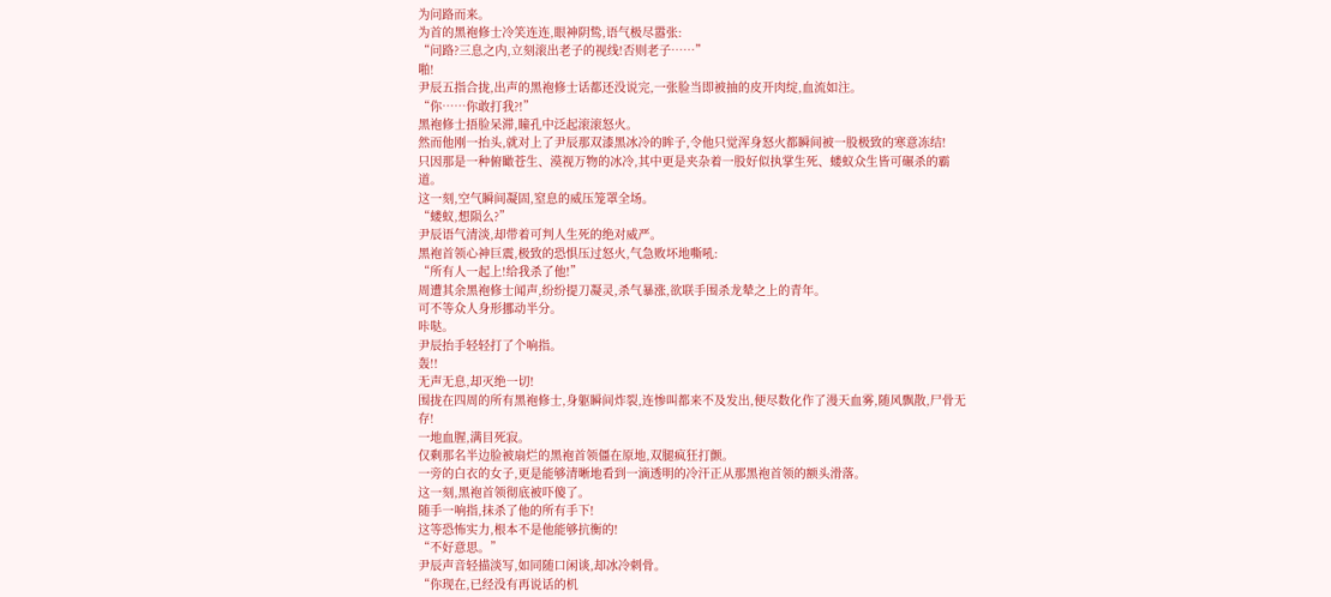为问路而来。
为首的黑袍修士冷笑连连,眼神阴鸷,语气极尽嚣张:
“问路?三息之内,立刻滚出老子的视线!否则老子……”
啪!
尹辰五指合拢,出声的黑袍修士话都还没说完,一张脸当即被抽的皮开肉绽,血流如注。
“你……你敢打我?!”
黑袍修士捂脸呆滞,瞳孔中泛起滚滚怒火。
然而他刚一抬头,就对上了尹辰那双漆黑冰冷的眸子,令他只觉浑身怒火都瞬间被一股极致的寒意冻结!
只因那是一种俯瞰苍生、漠视万物的冰冷,其中更是夹杂着一股好似执掌生死、蝼蚁众生皆可碾杀的霸道。
这一刻,空气瞬间凝固,窒息的威压笼罩全场。
“蝼蚁,想陨么?”
尹辰语气清淡,却带着可判人生死的绝对威严。
黑袍首领心神巨震,极致的恐惧压过怒火,气急败坏地嘶吼:
“所有人一起上!给我杀了他!”
周遭其余黑袍修士闻声,纷纷提刀凝灵,杀气暴涨,欲联手围杀龙辇之上的青年。
可不等众人身形挪动半分。
咔哒。
尹辰抬手轻轻打了个响指。
轰!!
无声无息,却灭绝一切!
围拢在四周的所有黑袍修士,身躯瞬间炸裂,连惨叫都来不及发出,便尽数化作了漫天血雾,随风飘散,尸骨无存!
一地血腥,满目死寂。
仅剩那名半边脸被扇烂的黑袍首领僵在原地,双腿疯狂打颤。
一旁的白衣的女子,更是能够清晰地看到一滴透明的冷汗正从那黑袍首领的额头滑落。
这一刻,黑袍首领彻底被吓傻了。
随手一响指,抹杀了他的所有手下!
这等恐怖实力,根本不是他能够抗衡的!
“不好意思。”
尹辰声音轻描淡写,如同随口闲谈,却冰冷刺骨。
“你现在,已经没有再说话的机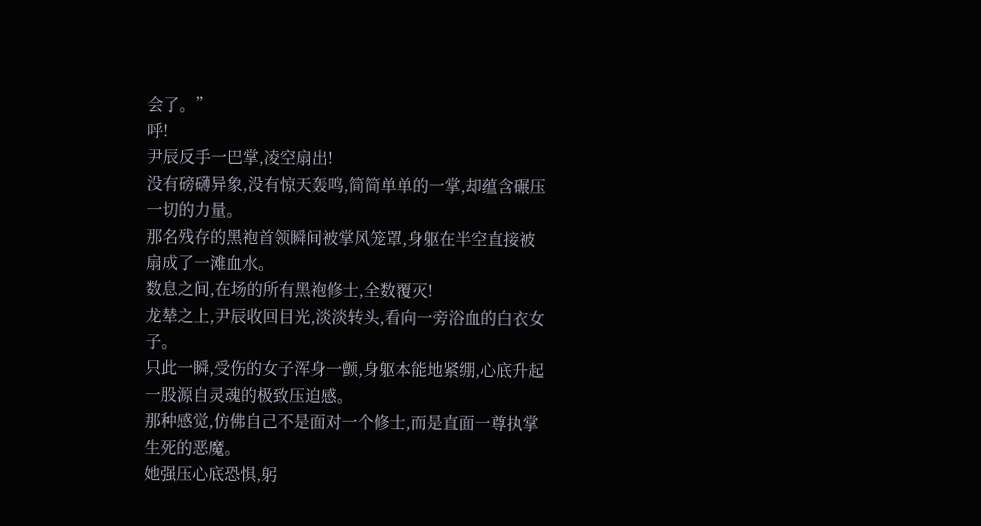会了。”
呼!
尹辰反手一巴掌,凌空扇出!
没有磅礴异象,没有惊天轰鸣,简简单单的一掌,却蕴含碾压一切的力量。
那名残存的黑袍首领瞬间被掌风笼罩,身躯在半空直接被扇成了一滩血水。
数息之间,在场的所有黑袍修士,全数覆灭!
龙辇之上,尹辰收回目光,淡淡转头,看向一旁浴血的白衣女子。
只此一瞬,受伤的女子浑身一颤,身躯本能地紧绷,心底升起一股源自灵魂的极致压迫感。
那种感觉,仿佛自己不是面对一个修士,而是直面一尊执掌生死的恶魔。
她强压心底恐惧,躬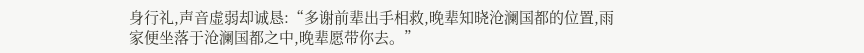身行礼,声音虚弱却诚恳:“多谢前辈出手相救,晚辈知晓沧澜国都的位置,雨家便坐落于沧澜国都之中,晚辈愿带你去。”